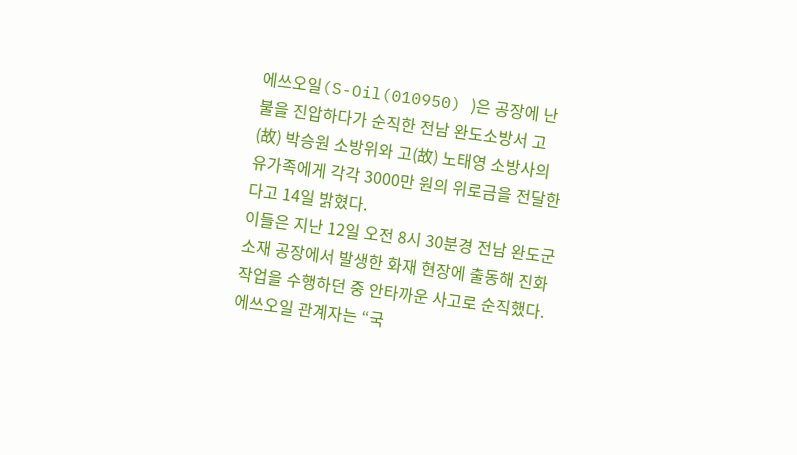에쓰오일(S-Oil(010950) )은 공장에 난 불을 진압하다가 순직한 전남 완도소방서 고(故) 박승원 소방위와 고(故) 노태영 소방사의 유가족에게 각각 3000만 원의 위로금을 전달한다고 14일 밝혔다.
이들은 지난 12일 오전 8시 30분경 전남 완도군 소재 공장에서 발생한 화재 현장에 출동해 진화 작업을 수행하던 중 안타까운 사고로 순직했다.
에쓰오일 관계자는 “국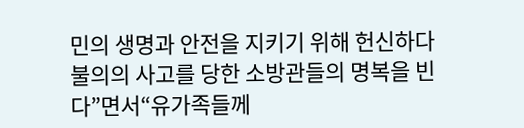민의 생명과 안전을 지키기 위해 헌신하다 불의의 사고를 당한 소방관들의 명복을 빈다”면서“유가족들께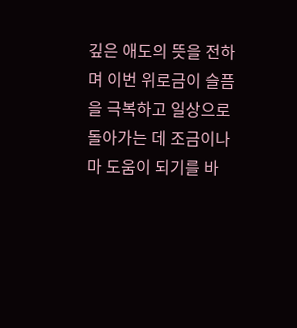깊은 애도의 뜻을 전하며 이번 위로금이 슬픔을 극복하고 일상으로 돌아가는 데 조금이나마 도움이 되기를 바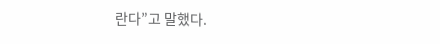란다”고 말했다.